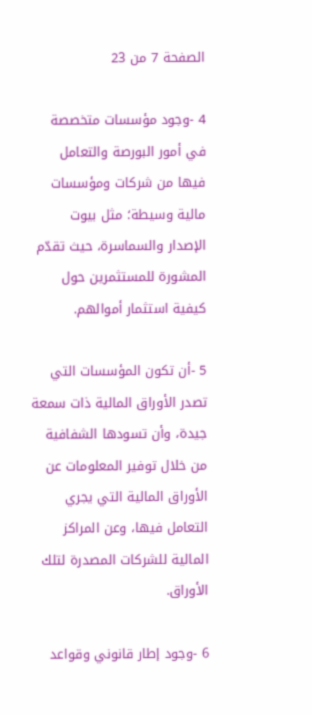الصفحة 7 من 23

4 -وجود مؤسسات متخصصة في أمور البورصة والتعامل فيها من شركات ومؤسسات مالية وسيطة؛ مثل بيوت الإصدار والسماسرة، حيث تقدّم المشورة للمستثمرين حول كيفية استثمار أموالهم.

5 -أن تكون المؤسسات التي تصدر الأوراق المالية ذات سمعة جيدة، وأن تسودها الشفافية من خلال توفير المعلومات عن الأوراق المالية التي يجري التعامل فيها، وعن المراكز المالية للشركات المصدرة لتلك الأوراق.

6 -وجود إطار قانوني وقواعد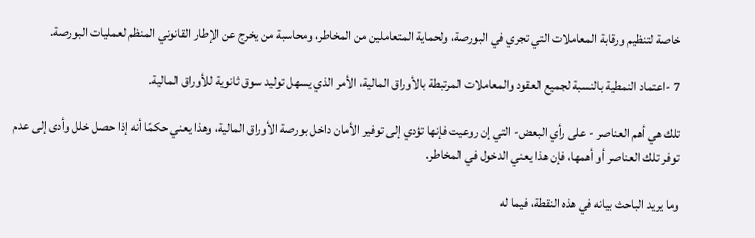خاصة لتنظيم ورقابة المعاملات التي تجري في البورصة، ولحماية المتعاملين من المخاطر، ومحاسبة من يخرج عن الإطار القانوني المنظم لعمليات البورصة.

7 -اعتماد النمطية بالنسبة لجميع العقود والمعاملات المرتبطة بالأوراق المالية، الأمر الذي يسهل توليد سوق ثانوية للأوراق المالية.

تلك هي أهم العناصر - على رأي البعض- التي إن روعيت فإنها تؤدي إلى توفير الأمان داخل بورصة الأوراق المالية، وهذا يعني حكمًا أنه إذا حصل خلل وأدى إلى عدم توفر تلك العناصر أو أهمها، فإن هذا يعني الدخول في المخاطر.

وما يريد الباحث بيانه في هذه النقطة، فيما له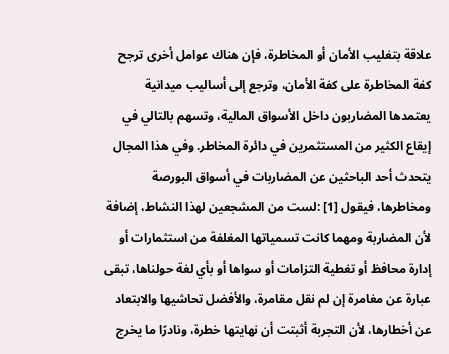علاقة بتغليب الأمان أو المخاطرة، فإن هناك عوامل أخرى ترجح كفة المخاطرة على كفة الأمان، وترجع إلى أساليب ميدانية يعتمدها المضاربون داخل الأسواق المالية، وتسهم بالتالي في إيقاع الكثير من المستثمرين في دائرة المخاطر. وفي هذا المجال يتحدث أحد الباحثين عن المضاربات في أسواق البورصة ومخاطرها، فيقول [1] :لست من المشجعين لهذا النشاط، إضافة لأن المضاربة ومهما كانت تسمياتها المغلفة من استثمارات أو إدارة محافظ أو تغطية التزامات أو سواها أو بأي لغة حولناها، تبقى عبارة عن مغامرة إن لم نقل مقامرة، والأفضل تحاشيها والابتعاد عن أخطارها، لأن التجربة أثبتت أن نهايتها خطرة، ونادرًا ما يخرج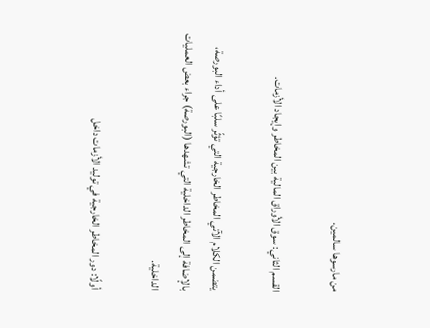من مارسوها سالمين.

القسم الثاني: سوق الأوراق المالية بين المخاطر وإيجاد الأزمات.

يتضمن الكلام الآتي المخاطر الخارجية التي تؤثّر سلبًا على أداء البورصة، بالإضافة إلى المخاطر الداخلية التي تشهدها (البورصة) جراء بعض العمليات الداخلية.

أولًا: دور المخاطر الخارجية في توليد الأزمات داخل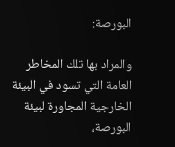البورصة:

والمراد بها تلك المخاطر العامة التي تسود في البيئة الخارجية المجاورة لبيئة البورصة،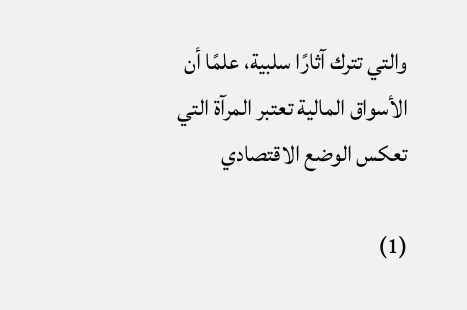والتي تترك آثارًا سلبية، علمًا أن الأسواق المالية تعتبر المرآة التي تعكس الوضع الاقتصادي

(1)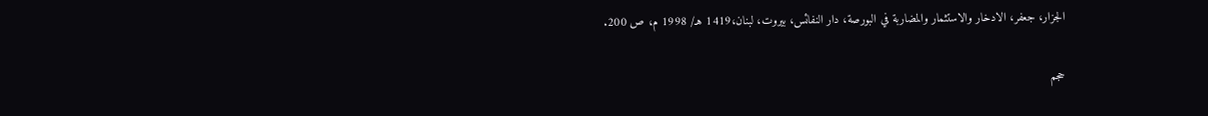الجزار، جعفر، الادخار والاستثمار والمضاربة في البورصة، دار النفائس، بيروت، لبنان،1419 هـ/ 1998 م، ص 200.

حجم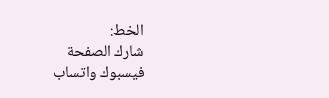الخط:
شارك الصفحة
فيسبوك واتساب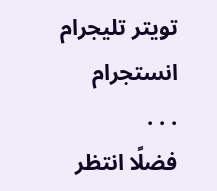تويتر تليجرام انستجرام
. . .
فضلًا انتظر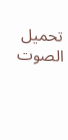تحميل الصوت